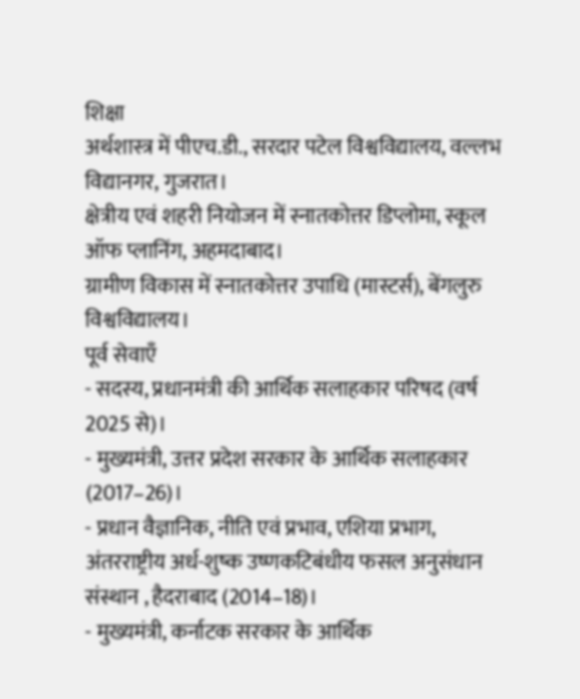शिक्षा
अर्थशास्त्र में पीएच.डी., सरदार पटेल विश्वविद्यालय, वल्लभ विद्यानगर, गुजरात।
क्षेत्रीय एवं शहरी नियोजन में स्नातकोत्तर डिप्लोमा, स्कूल ऑफ प्लानिंग, अहमदाबाद।
ग्रामीण विकास में स्नातकोत्तर उपाधि (मास्टर्स), बेंगलुरु विश्वविद्यालय।
पूर्व सेवाएँ
- सदस्य, प्रधानमंत्री की आर्थिक सलाहकार परिषद (वर्ष 2025 से)।
- मुख्यमंत्री, उत्तर प्रदेश सरकार के आर्थिक सलाहकार (2017–26)।
- प्रधान वैज्ञानिक, नीति एवं प्रभाव, एशिया प्रभाग, अंतरराष्ट्रीय अर्ध-शुष्क उष्णकटिबंधीय फसल अनुसंधान संस्थान , हैदराबाद (2014–18)।
- मुख्यमंत्री, कर्नाटक सरकार के आर्थिक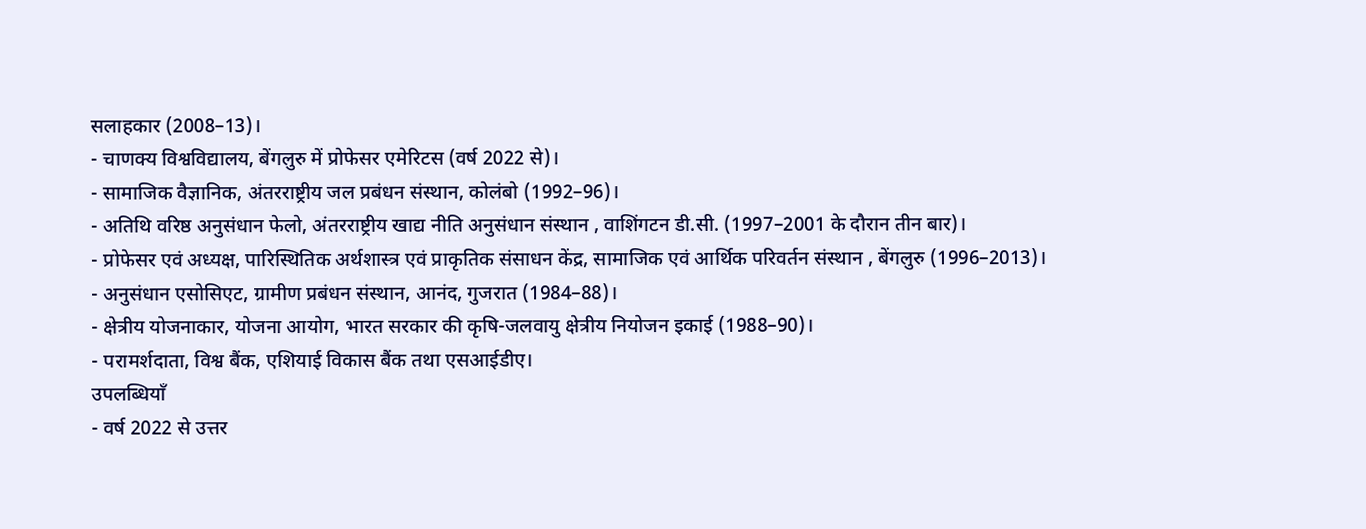सलाहकार (2008–13)।
- चाणक्य विश्वविद्यालय, बेंगलुरु में प्रोफेसर एमेरिटस (वर्ष 2022 से)।
- सामाजिक वैज्ञानिक, अंतरराष्ट्रीय जल प्रबंधन संस्थान, कोलंबो (1992–96)।
- अतिथि वरिष्ठ अनुसंधान फेलो, अंतरराष्ट्रीय खाद्य नीति अनुसंधान संस्थान , वाशिंगटन डी.सी. (1997–2001 के दौरान तीन बार)।
- प्रोफेसर एवं अध्यक्ष, पारिस्थितिक अर्थशास्त्र एवं प्राकृतिक संसाधन केंद्र, सामाजिक एवं आर्थिक परिवर्तन संस्थान , बेंगलुरु (1996–2013)।
- अनुसंधान एसोसिएट, ग्रामीण प्रबंधन संस्थान, आनंद, गुजरात (1984–88)।
- क्षेत्रीय योजनाकार, योजना आयोग, भारत सरकार की कृषि-जलवायु क्षेत्रीय नियोजन इकाई (1988–90)।
- परामर्शदाता, विश्व बैंक, एशियाई विकास बैंक तथा एसआईडीए।
उपलब्धियाँ
- वर्ष 2022 से उत्तर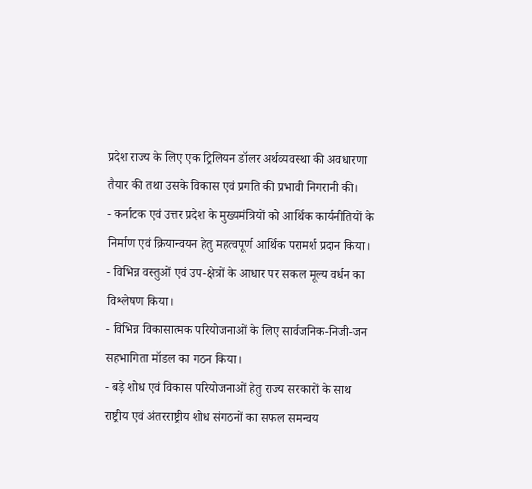प्रदेश राज्य के लिए एक ट्रिलियन डॉलर अर्थव्यवस्था की अवधारणा तैयार की तथा उसके विकास एवं प्रगति की प्रभावी निगरानी की।
- कर्नाटक एवं उत्तर प्रदेश के मुख्यमंत्रियों को आर्थिक कार्यनीतियों के निर्माण एवं क्रियान्वयन हेतु महत्वपूर्ण आर्थिक परामर्श प्रदान किया।
- विभिन्न वस्तुओं एवं उप-क्षेत्रों के आधार पर सकल मूल्य वर्धन का विश्लेषण किया।
- विभिन्न विकासात्मक परियोजनाओं के लिए सार्वजनिक-निजी-जन सहभागिता मॉडल का गठन किया।
- बड़े शोध एवं विकास परियोजनाओं हेतु राज्य सरकारों के साथ राष्ट्रीय एवं अंतरराष्ट्रीय शोध संगठनों का सफल समन्वय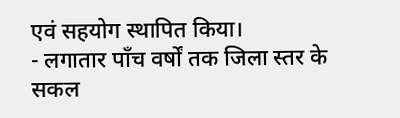एवं सहयोग स्थापित किया।
- लगातार पाँच वर्षों तक जिला स्तर के सकल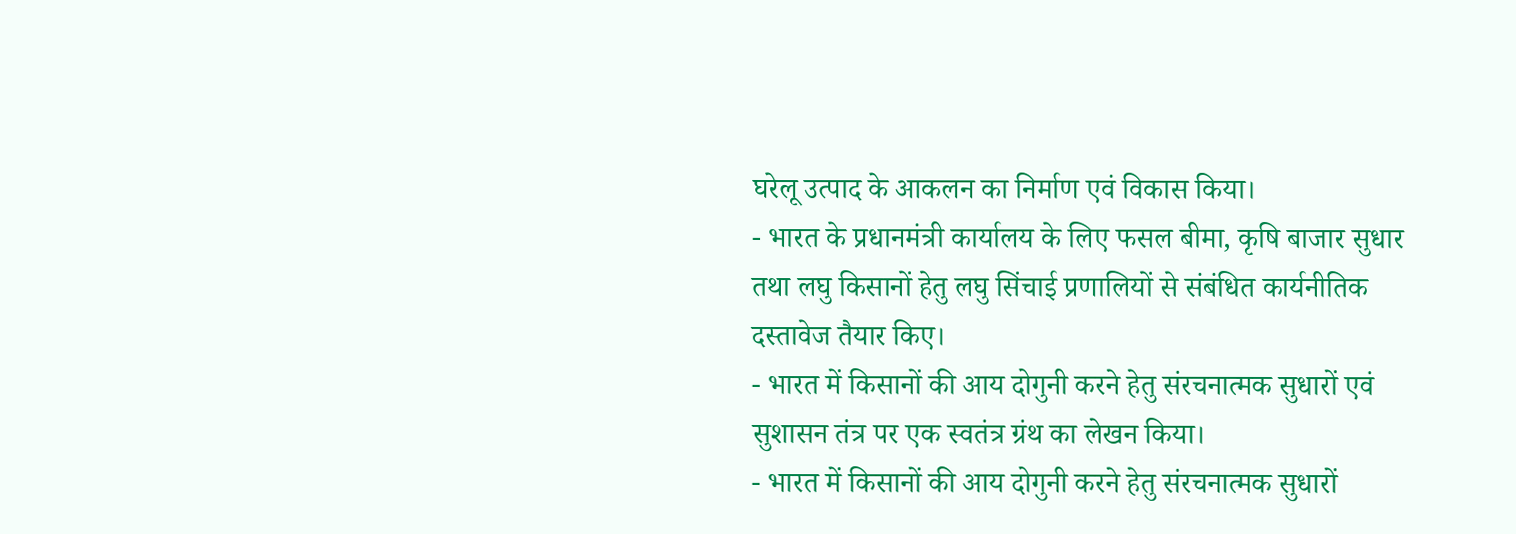घरेलू उत्पाद के आकलन का निर्माण एवं विकास किया।
- भारत के प्रधानमंत्री कार्यालय के लिए फसल बीमा, कृषि बाजार सुधार तथा लघु किसानों हेतु लघु सिंचाई प्रणालियों से संबंधित कार्यनीतिक दस्तावेज तैयार किए।
- भारत में किसानों की आय दोगुनी करने हेतु संरचनात्मक सुधारों एवं सुशासन तंत्र पर एक स्वतंत्र ग्रंथ का लेखन किया।
- भारत में किसानों की आय दोगुनी करने हेतु संरचनात्मक सुधारों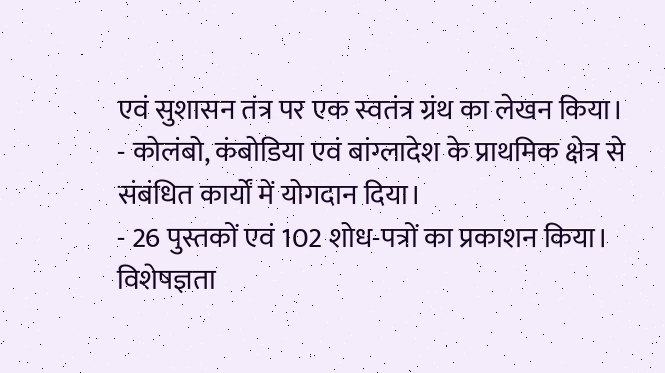एवं सुशासन तंत्र पर एक स्वतंत्र ग्रंथ का लेखन किया।
- कोलंबो, कंबोडिया एवं बांग्लादेश के प्राथमिक क्षेत्र से संबंधित कार्यों में योगदान दिया।
- 26 पुस्तकों एवं 102 शोध-पत्रों का प्रकाशन किया।
विशेषज्ञता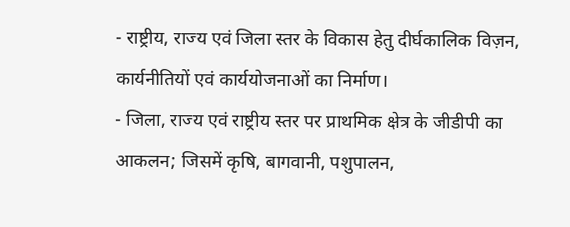- राष्ट्रीय, राज्य एवं जिला स्तर के विकास हेतु दीर्घकालिक विज़न, कार्यनीतियों एवं कार्ययोजनाओं का निर्माण।
- जिला, राज्य एवं राष्ट्रीय स्तर पर प्राथमिक क्षेत्र के जीडीपी का आकलन; जिसमें कृषि, बागवानी, पशुपालन,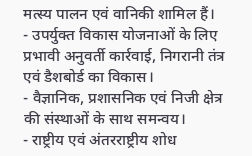मत्स्य पालन एवं वानिकी शामिल हैं।
- उपर्युक्त विकास योजनाओं के लिए प्रभावी अनुवर्ती कार्रवाई, निगरानी तंत्र एवं डैशबोर्ड का विकास।
- वैज्ञानिक, प्रशासनिक एवं निजी क्षेत्र की संस्थाओं के साथ समन्वय।
- राष्ट्रीय एवं अंतरराष्ट्रीय शोध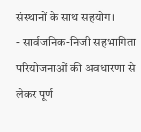संस्थानों के साथ सहयोग।
- सार्वजनिक-निजी सहभागिता परियोजनाओं की अवधारणा से लेकर पूर्ण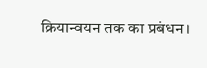क्रियान्वयन तक का प्रबंधन।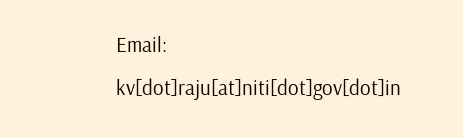Email:
kv[dot]raju[at]niti[dot]gov[dot]in